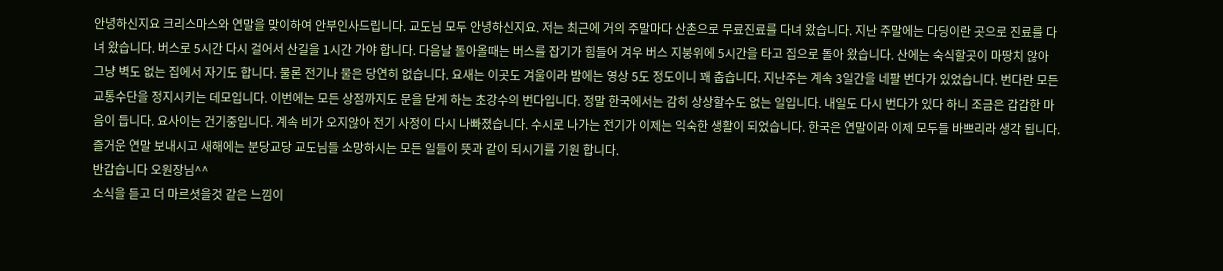안녕하신지요 크리스마스와 연말을 맞이하여 안부인사드립니다. 교도님 모두 안녕하신지요. 저는 최근에 거의 주말마다 산촌으로 무료진료를 다녀 왔습니다. 지난 주말에는 다딩이란 곳으로 진료를 다녀 왔습니다. 버스로 5시간 다시 걸어서 산길을 1시간 가야 합니다. 다음날 돌아올때는 버스를 잡기가 힘들어 겨우 버스 지붕위에 5시간을 타고 집으로 돌아 왔습니다. 산에는 숙식할곳이 마땅치 않아 그냥 벽도 없는 집에서 자기도 합니다. 물론 전기나 물은 당연히 없습니다. 요새는 이곳도 겨울이라 밤에는 영상 5도 정도이니 꽤 춥습니다. 지난주는 계속 3일간을 네팔 번다가 있었습니다. 번다란 모든 교통수단을 정지시키는 데모입니다. 이번에는 모든 상점까지도 문을 닫게 하는 초강수의 번다입니다. 정말 한국에서는 감히 상상할수도 없는 일입니다. 내일도 다시 번다가 있다 하니 조금은 갑갑한 마음이 듭니다. 요사이는 건기중입니다. 계속 비가 오지않아 전기 사정이 다시 나빠졌습니다. 수시로 나가는 전기가 이제는 익숙한 생활이 되었습니다. 한국은 연말이라 이제 모두들 바쁘리라 생각 됩니다.
즐거운 연말 보내시고 새해에는 분당교당 교도님들 소망하시는 모든 일들이 뜻과 같이 되시기를 기원 합니다.
반갑습니다 오원장님^^
소식을 듣고 더 마르셧을것 같은 느낌이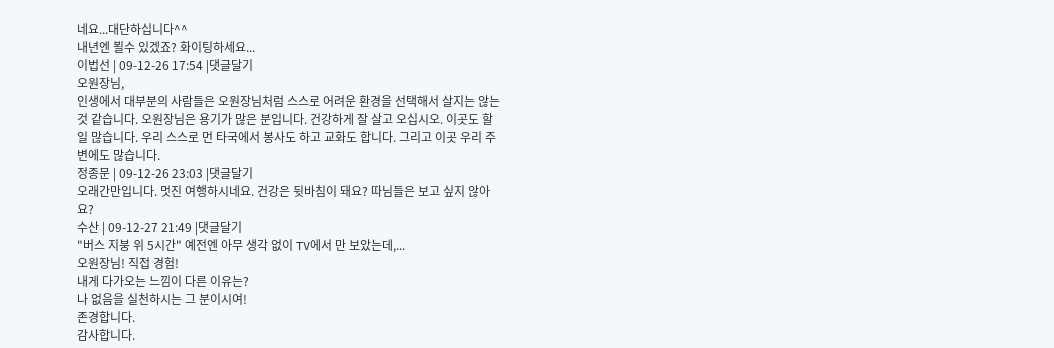네요...대단하십니다^^
내년엔 뵐수 있겠죠? 화이팅하세요...
이법선 | 09-12-26 17:54 |댓글달기
오원장님,
인생에서 대부분의 사람들은 오원장님처럼 스스로 어려운 환경을 선택해서 살지는 않는 것 같습니다. 오원장님은 용기가 많은 분입니다. 건강하게 잘 살고 오십시오. 이곳도 할일 많습니다. 우리 스스로 먼 타국에서 봉사도 하고 교화도 합니다. 그리고 이곳 우리 주변에도 많습니다.
정종문 | 09-12-26 23:03 |댓글달기
오래간만입니다. 멋진 여행하시네요. 건강은 뒷바침이 돼요? 따님들은 보고 싶지 않아요?
수산 | 09-12-27 21:49 |댓글달기
"버스 지붕 위 5시간" 예전엔 아무 생각 없이 TV에서 만 보았는데,...
오원장님! 직접 경험!
내게 다가오는 느낌이 다른 이유는?
나 없음을 실천하시는 그 분이시여!
존경합니다.
감사합니다.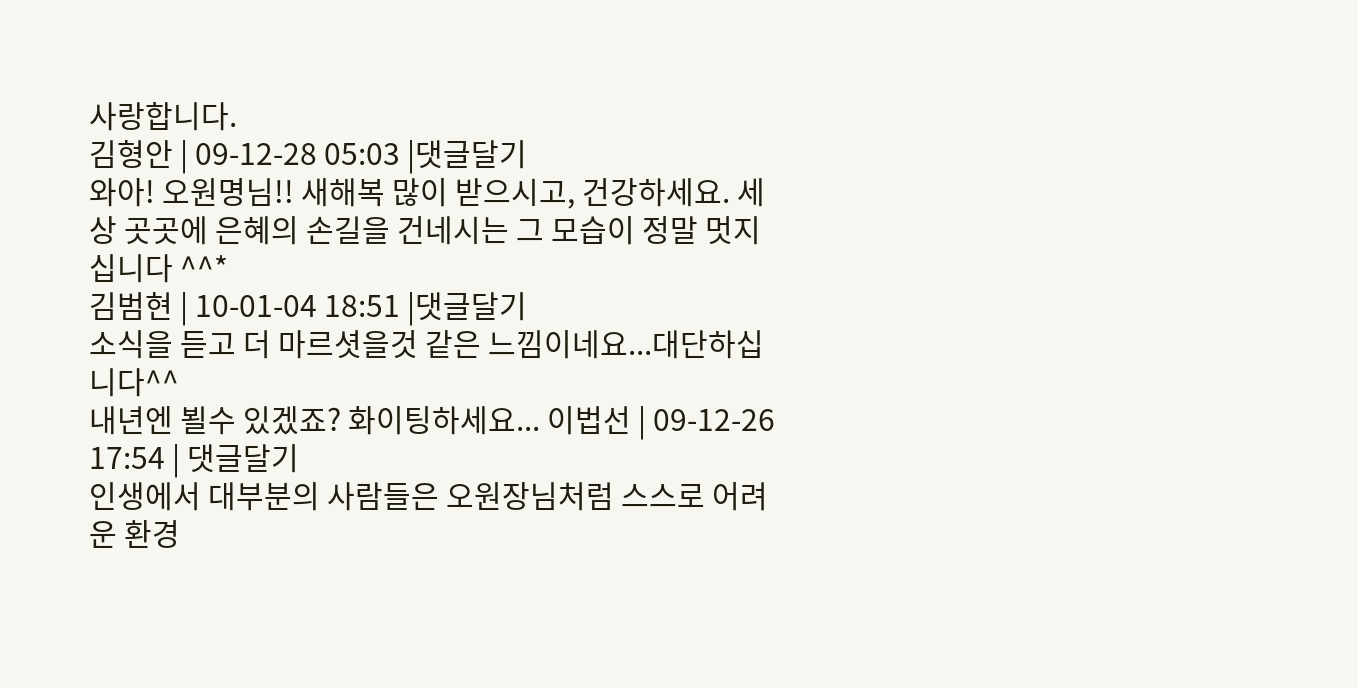사랑합니다.
김형안 | 09-12-28 05:03 |댓글달기
와아! 오원명님!! 새해복 많이 받으시고, 건강하세요. 세상 곳곳에 은혜의 손길을 건네시는 그 모습이 정말 멋지십니다 ^^*
김범현 | 10-01-04 18:51 |댓글달기
소식을 듣고 더 마르셧을것 같은 느낌이네요...대단하십니다^^
내년엔 뵐수 있겠죠? 화이팅하세요... 이법선 | 09-12-26 17:54 | 댓글달기
인생에서 대부분의 사람들은 오원장님처럼 스스로 어려운 환경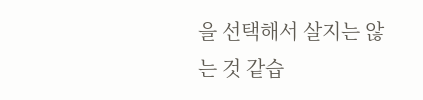을 선택해서 살지는 않는 것 같습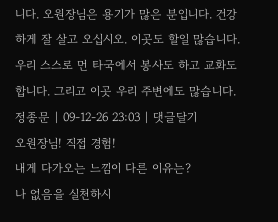니다. 오원장님은 용기가 많은 분입니다. 건강하게 잘 살고 오십시오. 이곳도 할일 많습니다. 우리 스스로 먼 타국에서 봉사도 하고 교화도 합니다. 그리고 이곳 우리 주변에도 많습니다. 정종문 | 09-12-26 23:03 | 댓글달기
오원장님! 직접 경험!
내게 다가오는 느낌이 다른 이유는?
나 없음을 실천하시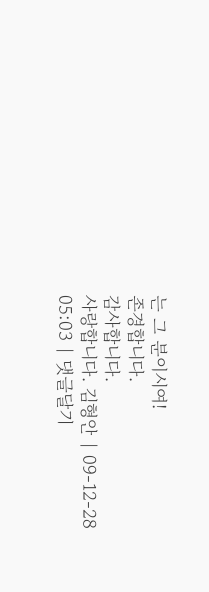는 그 분이시여!
존경합니다.
감사합니다.
사랑합니다. 김형안 | 09-12-28 05:03 | 댓글달기